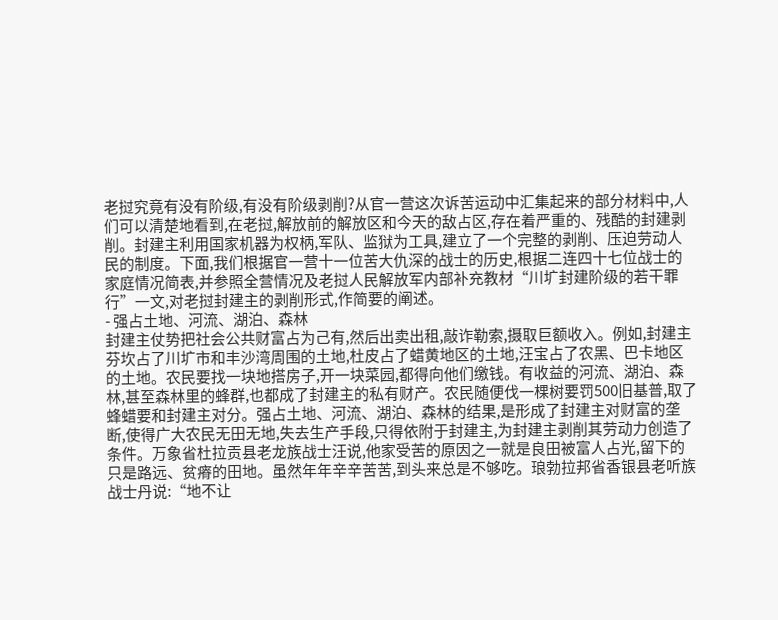老挝究竟有没有阶级,有没有阶级剥削?从官一营这次诉苦运动中汇集起来的部分材料中,人们可以清楚地看到,在老挝,解放前的解放区和今天的敌占区,存在着严重的、残酷的封建剥削。封建主利用国家机器为权柄,军队、监狱为工具,建立了一个完整的剥削、压迫劳动人民的制度。下面,我们根据官一营十一位苦大仇深的战士的历史,根据二连四十七位战士的家庭情况简表,并参照全营情况及老挝人民解放军内部补充教材“川圹封建阶级的若干罪行”一文,对老挝封建主的剥削形式,作简要的阐述。
- 强占土地、河流、湖泊、森林
封建主仗势把社会公共财富占为己有,然后出卖出租,敲诈勒索,摄取巨额收入。例如,封建主芬坎占了川圹市和丰沙湾周围的土地,杜皮占了蜡黄地区的土地,汪宝占了农黑、巴卡地区的土地。农民要找一块地搭房子,开一块菜园,都得向他们缴钱。有收益的河流、湖泊、森林,甚至森林里的蜂群,也都成了封建主的私有财产。农民随便伐一棵树要罚500旧基普,取了蜂蜡要和封建主对分。强占土地、河流、湖泊、森林的结果,是形成了封建主对财富的垄断,使得广大农民无田无地,失去生产手段,只得依附于封建主,为封建主剥削其劳动力创造了条件。万象省杜拉贡县老龙族战士汪说,他家受苦的原因之一就是良田被富人占光,留下的只是路远、贫瘠的田地。虽然年年辛辛苦苦,到头来总是不够吃。琅勃拉邦省香银县老听族战士丹说:“地不让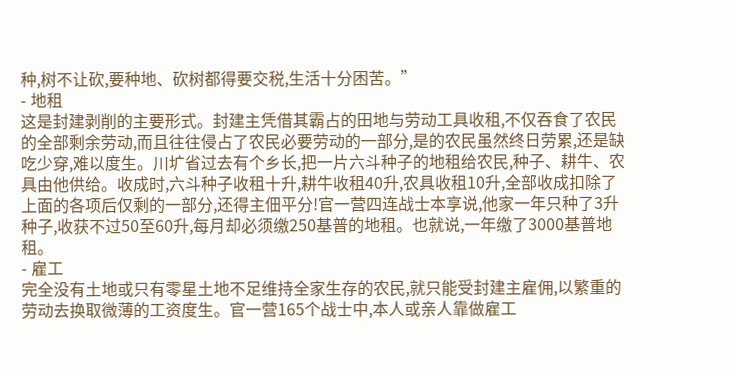种,树不让砍,要种地、砍树都得要交税,生活十分困苦。”
- 地租
这是封建剥削的主要形式。封建主凭借其霸占的田地与劳动工具收租,不仅吞食了农民的全部剩余劳动,而且往往侵占了农民必要劳动的一部分,是的农民虽然终日劳累,还是缺吃少穿,难以度生。川圹省过去有个乡长,把一片六斗种子的地租给农民,种子、耕牛、农具由他供给。收成时,六斗种子收租十升,耕牛收租40升,农具收租10升,全部收成扣除了上面的各项后仅剩的一部分,还得主佃平分!官一营四连战士本享说,他家一年只种了3升种子,收获不过50至60升,每月却必须缴250基普的地租。也就说,一年缴了3000基普地租。
- 雇工
完全没有土地或只有零星土地不足维持全家生存的农民,就只能受封建主雇佣,以繁重的劳动去换取微薄的工资度生。官一营165个战士中,本人或亲人靠做雇工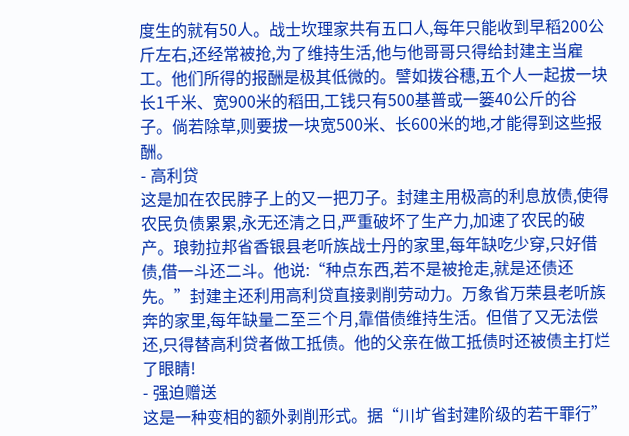度生的就有50人。战士坎理家共有五口人,每年只能收到早稻200公斤左右,还经常被抢,为了维持生活,他与他哥哥只得给封建主当雇工。他们所得的报酬是极其低微的。譬如拨谷穗,五个人一起拔一块长1千米、宽900米的稻田,工钱只有500基普或一篓40公斤的谷子。倘若除草,则要拔一块宽500米、长600米的地,才能得到这些报酬。
- 高利贷
这是加在农民脖子上的又一把刀子。封建主用极高的利息放债,使得农民负债累累,永无还清之日,严重破坏了生产力,加速了农民的破产。琅勃拉邦省香银县老听族战士丹的家里,每年缺吃少穿,只好借债,借一斗还二斗。他说:“种点东西,若不是被抢走,就是还债还先。”封建主还利用高利贷直接剥削劳动力。万象省万荣县老听族奔的家里,每年缺量二至三个月,靠借债维持生活。但借了又无法偿还,只得替高利贷者做工抵债。他的父亲在做工抵债时还被债主打烂了眼睛!
- 强迫赠送
这是一种变相的额外剥削形式。据“川圹省封建阶级的若干罪行”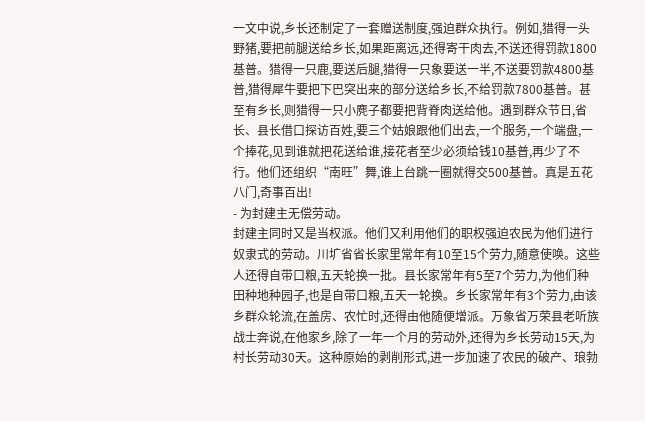一文中说,乡长还制定了一套赠送制度,强迫群众执行。例如,猎得一头野猪,要把前腿送给乡长,如果距离远,还得寄干肉去,不送还得罚款1800基普。猎得一只鹿,要送后腿,猎得一只象要送一半,不送要罚款4800基普,猎得犀牛要把下巴突出来的部分送给乡长,不给罚款7800基普。甚至有乡长,则猎得一只小麂子都要把背脊肉送给他。遇到群众节日,省长、县长借口探访百姓,要三个姑娘跟他们出去,一个服务,一个端盘,一个捧花,见到谁就把花送给谁,接花者至少必须给钱10基普,再少了不行。他们还组织“南旺”舞,谁上台跳一圈就得交500基普。真是五花八门,奇事百出!
- 为封建主无偿劳动。
封建主同时又是当权派。他们又利用他们的职权强迫农民为他们进行奴隶式的劳动。川圹省省长家里常年有10至15个劳力,随意使唤。这些人还得自带口粮,五天轮换一批。县长家常年有5至7个劳力,为他们种田种地种园子,也是自带口粮,五天一轮换。乡长家常年有3个劳力,由该乡群众轮流,在盖房、农忙时,还得由他随便增派。万象省万荣县老听族战士奔说,在他家乡,除了一年一个月的劳动外,还得为乡长劳动15天,为村长劳动30天。这种原始的剥削形式,进一步加速了农民的破产、琅勃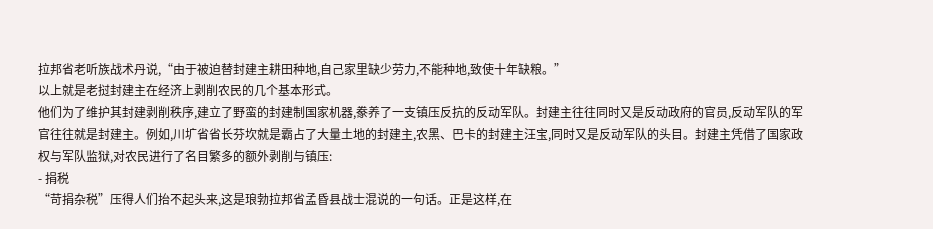拉邦省老听族战术丹说,“由于被迫替封建主耕田种地,自己家里缺少劳力,不能种地,致使十年缺粮。”
以上就是老挝封建主在经济上剥削农民的几个基本形式。
他们为了维护其封建剥削秩序,建立了野蛮的封建制国家机器,豢养了一支镇压反抗的反动军队。封建主往往同时又是反动政府的官员,反动军队的军官往往就是封建主。例如,川圹省省长芬坎就是霸占了大量土地的封建主,农黑、巴卡的封建主汪宝,同时又是反动军队的头目。封建主凭借了国家政权与军队监狱,对农民进行了名目繁多的额外剥削与镇压:
- 捐税
“苛捐杂税”压得人们抬不起头来,这是琅勃拉邦省孟昏县战士混说的一句话。正是这样,在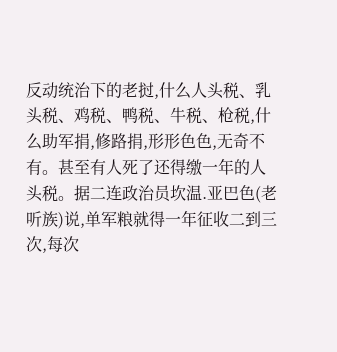反动统治下的老挝,什么人头税、乳头税、鸡税、鸭税、牛税、枪税,什么助军捐,修路捐,形形色色,无奇不有。甚至有人死了还得缴一年的人头税。据二连政治员坎温.亚巴色(老听族)说,单军粮就得一年征收二到三次,每次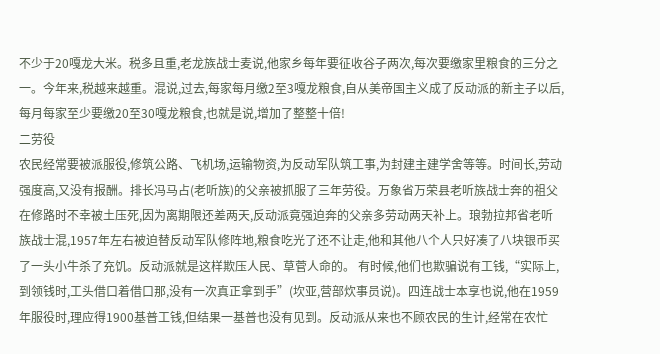不少于20嘎龙大米。税多且重,老龙族战士麦说,他家乡每年要征收谷子两次,每次要缴家里粮食的三分之一。今年来,税越来越重。混说,过去,每家每月缴2至3嘎龙粮食,自从美帝国主义成了反动派的新主子以后,每月每家至少要缴20至30嘎龙粮食,也就是说,增加了整整十倍!
二劳役
农民经常要被派服役,修筑公路、飞机场,运输物资,为反动军队筑工事,为封建主建学舍等等。时间长,劳动强度高,又没有报酬。排长冯马占(老听族)的父亲被抓服了三年劳役。万象省万荣县老听族战士奔的祖父在修路时不幸被土压死,因为离期限还差两天,反动派竟强迫奔的父亲多劳动两天补上。琅勃拉邦省老听族战士混,1957年左右被迫替反动军队修阵地,粮食吃光了还不让走,他和其他八个人只好凑了八块银币买了一头小牛杀了充饥。反动派就是这样欺压人民、草菅人命的。 有时候,他们也欺骗说有工钱,“实际上,到领钱时,工头借口着借口那,没有一次真正拿到手”(坎亚,营部炊事员说)。四连战士本享也说,他在1959年服役时,理应得1900基普工钱,但结果一基普也没有见到。反动派从来也不顾农民的生计,经常在农忙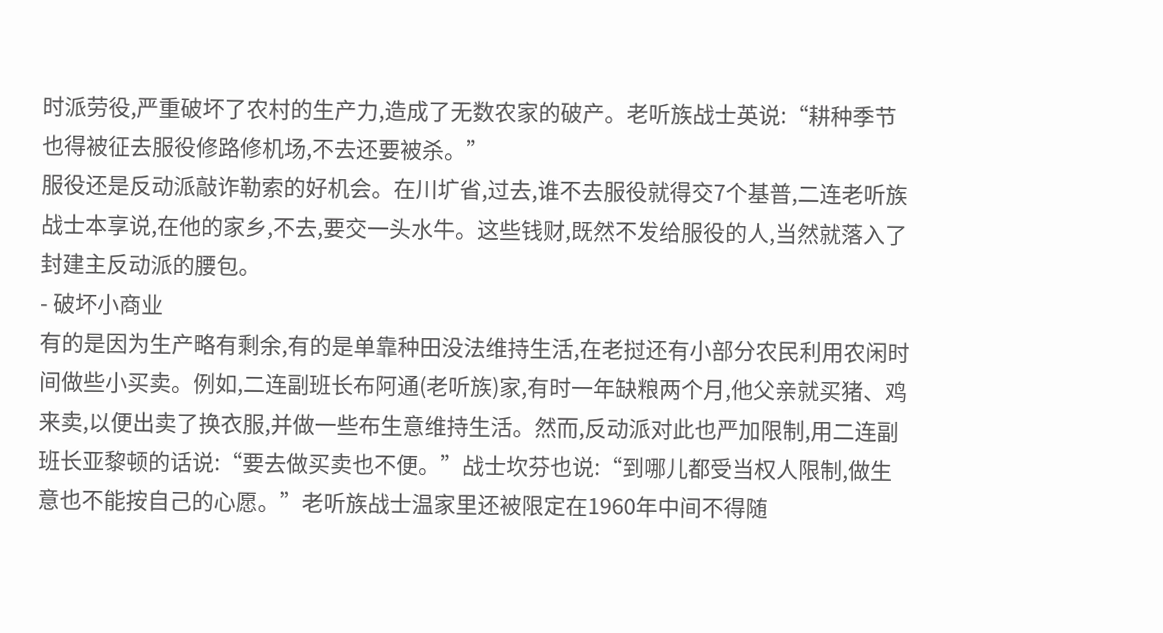时派劳役,严重破坏了农村的生产力,造成了无数农家的破产。老听族战士英说:“耕种季节也得被征去服役修路修机场,不去还要被杀。”
服役还是反动派敲诈勒索的好机会。在川圹省,过去,谁不去服役就得交7个基普,二连老听族战士本享说,在他的家乡,不去,要交一头水牛。这些钱财,既然不发给服役的人,当然就落入了封建主反动派的腰包。
- 破坏小商业
有的是因为生产略有剩余,有的是单靠种田没法维持生活,在老挝还有小部分农民利用农闲时间做些小买卖。例如,二连副班长布阿通(老听族)家,有时一年缺粮两个月,他父亲就买猪、鸡来卖,以便出卖了换衣服,并做一些布生意维持生活。然而,反动派对此也严加限制,用二连副班长亚黎顿的话说:“要去做买卖也不便。”战士坎芬也说:“到哪儿都受当权人限制,做生意也不能按自己的心愿。”老听族战士温家里还被限定在1960年中间不得随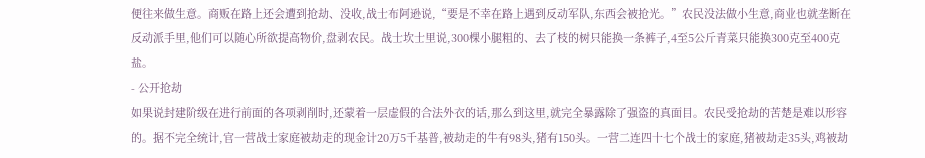便往来做生意。商贩在路上还会遭到抢劫、没收,战士布阿逊说,“要是不幸在路上遇到反动军队,东西会被抢光。”农民没法做小生意,商业也就垄断在反动派手里,他们可以随心所欲提高物价,盘剥农民。战士坎士里说,300棵小腿粗的、去了枝的树只能换一条裤子,4至5公斤青菜只能换300克至400克盐。
- 公开抢劫
如果说封建阶级在进行前面的各项剥削时,还蒙着一层虚假的合法外衣的话,那么到这里,就完全暴露除了强盗的真面目。农民受抢劫的苦楚是难以形容的。据不完全统计,官一营战士家庭被劫走的现金计20万5千基普,被劫走的牛有98头,猪有150头。一营二连四十七个战士的家庭,猪被劫走35头,鸡被劫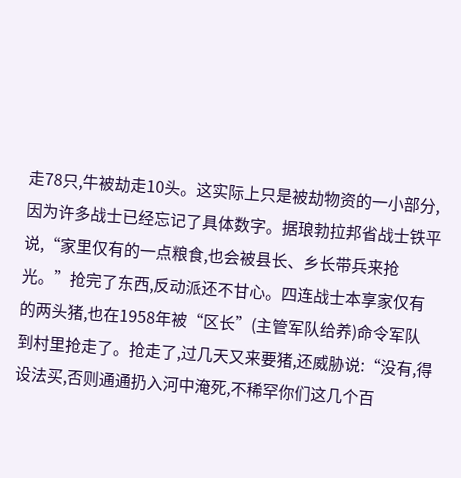走78只,牛被劫走10头。这实际上只是被劫物资的一小部分,因为许多战士已经忘记了具体数字。据琅勃拉邦省战士铁平说,“家里仅有的一点粮食,也会被县长、乡长带兵来抢光。”抢完了东西,反动派还不甘心。四连战士本享家仅有的两头猪,也在1958年被“区长”(主管军队给养)命令军队到村里抢走了。抢走了,过几天又来要猪,还威胁说:“没有,得设法买,否则通通扔入河中淹死,不稀罕你们这几个百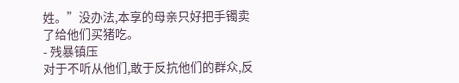姓。”没办法,本享的母亲只好把手镯卖了给他们买猪吃。
- 残暴镇压
对于不听从他们,敢于反抗他们的群众,反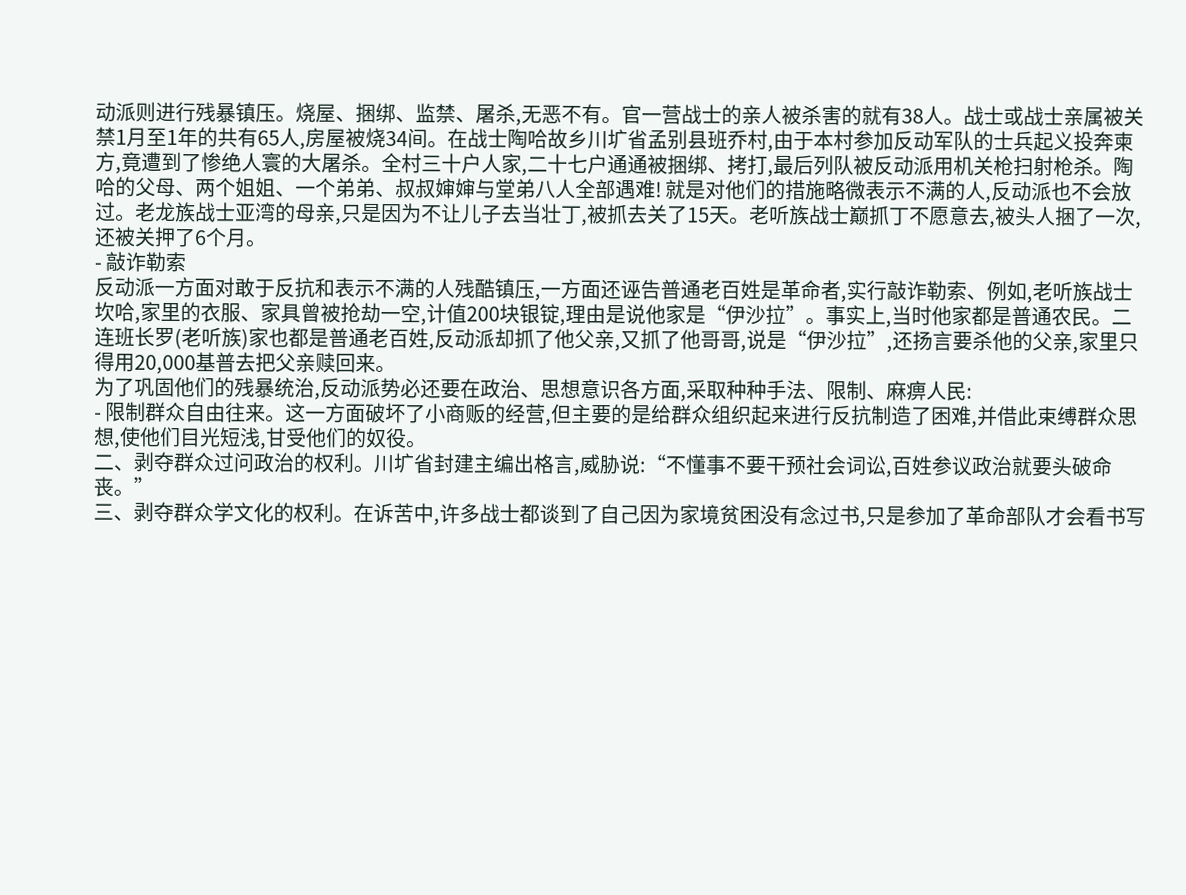动派则进行残暴镇压。烧屋、捆绑、监禁、屠杀,无恶不有。官一营战士的亲人被杀害的就有38人。战士或战士亲属被关禁1月至1年的共有65人,房屋被烧34间。在战士陶哈故乡川圹省孟别县班乔村,由于本村参加反动军队的士兵起义投奔柬方,竟遭到了惨绝人寰的大屠杀。全村三十户人家,二十七户通通被捆绑、拷打,最后列队被反动派用机关枪扫射枪杀。陶哈的父母、两个姐姐、一个弟弟、叔叔婶婶与堂弟八人全部遇难! 就是对他们的措施略微表示不满的人,反动派也不会放过。老龙族战士亚湾的母亲,只是因为不让儿子去当壮丁,被抓去关了15天。老听族战士巅抓丁不愿意去,被头人捆了一次,还被关押了6个月。
- 敲诈勒索
反动派一方面对敢于反抗和表示不满的人残酷镇压,一方面还诬告普通老百姓是革命者,实行敲诈勒索、例如,老听族战士坎哈,家里的衣服、家具曾被抢劫一空,计值200块银锭,理由是说他家是“伊沙拉”。事实上,当时他家都是普通农民。二连班长罗(老听族)家也都是普通老百姓,反动派却抓了他父亲,又抓了他哥哥,说是“伊沙拉”,还扬言要杀他的父亲,家里只得用20,000基普去把父亲赎回来。
为了巩固他们的残暴统治,反动派势必还要在政治、思想意识各方面,采取种种手法、限制、麻痹人民:
- 限制群众自由往来。这一方面破坏了小商贩的经营,但主要的是给群众组织起来进行反抗制造了困难,并借此束缚群众思想,使他们目光短浅,甘受他们的奴役。
二、剥夺群众过问政治的权利。川圹省封建主编出格言,威胁说:“不懂事不要干预社会词讼,百姓参议政治就要头破命丧。”
三、剥夺群众学文化的权利。在诉苦中,许多战士都谈到了自己因为家境贫困没有念过书,只是参加了革命部队才会看书写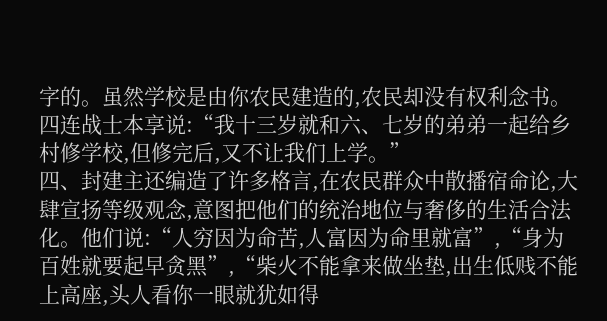字的。虽然学校是由你农民建造的,农民却没有权利念书。四连战士本享说:“我十三岁就和六、七岁的弟弟一起给乡村修学校,但修完后,又不让我们上学。”
四、封建主还编造了许多格言,在农民群众中散播宿命论,大肆宣扬等级观念,意图把他们的统治地位与奢侈的生活合法化。他们说:“人穷因为命苦,人富因为命里就富”,“身为百姓就要起早贪黑”,“柴火不能拿来做坐垫,出生低贱不能上高座,头人看你一眼就犹如得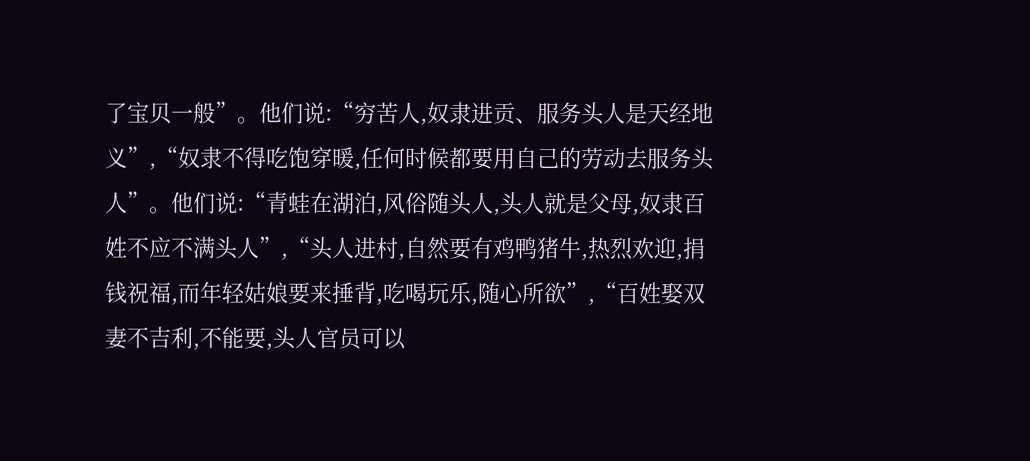了宝贝一般”。他们说:“穷苦人,奴隶进贡、服务头人是天经地义”,“奴隶不得吃饱穿暖,任何时候都要用自己的劳动去服务头人”。他们说:“青蛙在湖泊,风俗随头人,头人就是父母,奴隶百姓不应不满头人”,“头人进村,自然要有鸡鸭猪牛,热烈欢迎,捐钱祝福,而年轻姑娘要来捶背,吃喝玩乐,随心所欲”,“百姓娶双妻不吉利,不能要,头人官员可以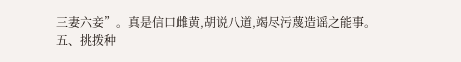三妻六妾”。真是信口雌黄,胡说八道,竭尽污蔑造谣之能事。
五、挑拨种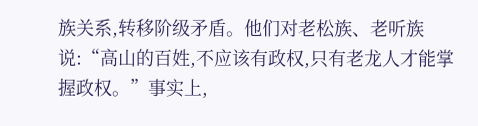族关系,转移阶级矛盾。他们对老松族、老听族说:“高山的百姓,不应该有政权,只有老龙人才能掌握政权。”事实上,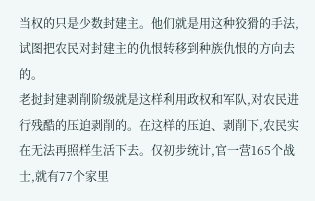当权的只是少数封建主。他们就是用这种狡猾的手法,试图把农民对封建主的仇恨转移到种族仇恨的方向去的。
老挝封建剥削阶级就是这样利用政权和军队,对农民进行残酷的压迫剥削的。在这样的压迫、剥削下,农民实在无法再照样生活下去。仅初步统计,官一营165个战士,就有77个家里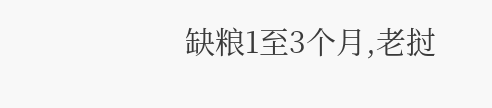缺粮1至3个月,老挝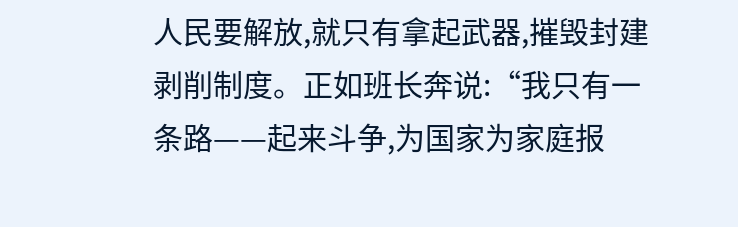人民要解放,就只有拿起武器,摧毁封建剥削制度。正如班长奔说:“我只有一条路——起来斗争,为国家为家庭报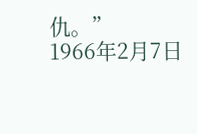仇。”
1966年2月7日